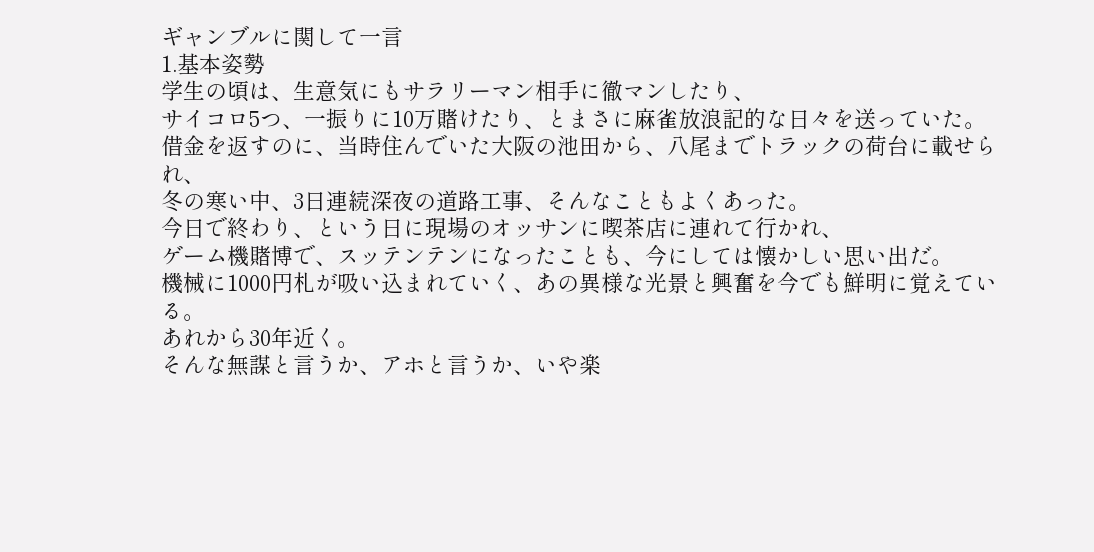ギャンブルに関して一言
1.基本姿勢
学生の頃は、生意気にもサラリーマン相手に徹マンしたり、
サイコロ5つ、一振りに10万賭けたり、とまさに麻雀放浪記的な日々を送っていた。
借金を返すのに、当時住んでいた大阪の池田から、八尾までトラックの荷台に載せられ、
冬の寒い中、3日連続深夜の道路工事、そんなこともよくあった。
今日で終わり、という日に現場のオッサンに喫茶店に連れて行かれ、
ゲーム機賭博で、スッテンテンになったことも、今にしては懐かしい思い出だ。
機械に1000円札が吸い込まれていく、あの異様な光景と興奮を今でも鮮明に覚えている。
あれから30年近く。
そんな無謀と言うか、アホと言うか、いや楽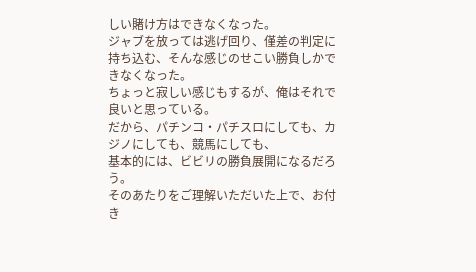しい賭け方はできなくなった。
ジャブを放っては逃げ回り、僅差の判定に持ち込む、そんな感じのせこい勝負しかできなくなった。
ちょっと寂しい感じもするが、俺はそれで良いと思っている。
だから、パチンコ・パチスロにしても、カジノにしても、競馬にしても、
基本的には、ビビリの勝負展開になるだろう。
そのあたりをご理解いただいた上で、お付き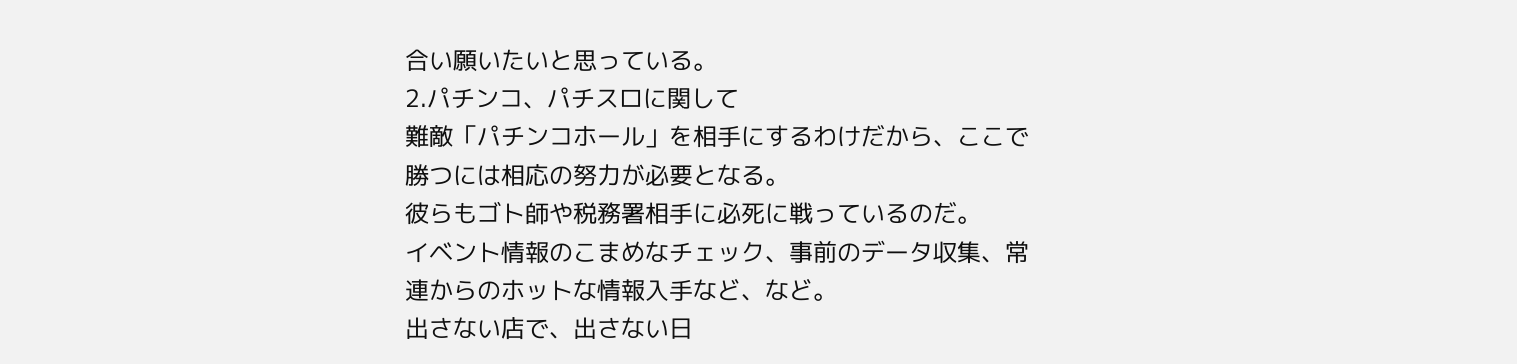合い願いたいと思っている。
2.パチンコ、パチスロに関して
難敵「パチンコホール」を相手にするわけだから、ここで勝つには相応の努力が必要となる。
彼らもゴト師や税務署相手に必死に戦っているのだ。
イベント情報のこまめなチェック、事前のデータ収集、常連からのホットな情報入手など、など。
出さない店で、出さない日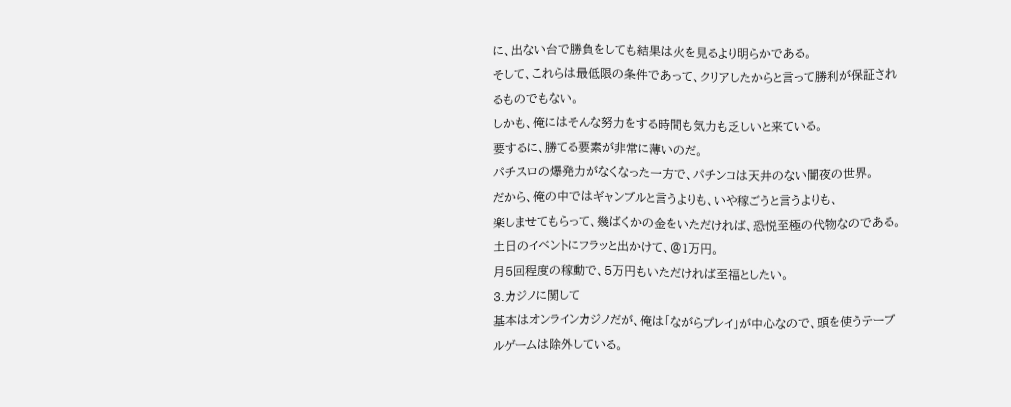に、出ない台で勝負をしても結果は火を見るより明らかである。
そして、これらは最低限の条件であって、クリアしたからと言って勝利が保証されるものでもない。
しかも、俺にはそんな努力をする時間も気力も乏しいと来ている。
要するに、勝てる要素が非常に薄いのだ。
パチスロの爆発力がなくなった一方で、パチンコは天井のない闇夜の世界。
だから、俺の中ではギャンブルと言うよりも、いや稼ごうと言うよりも、
楽しませてもらって、幾ばくかの金をいただければ、恐悦至極の代物なのである。
土日のイベントにフラッと出かけて、@1万円。
月5回程度の稼動で、5万円もいただければ至福としたい。
3.カジノに関して
基本はオンラインカジノだが、俺は「ながらプレイ」が中心なので、頭を使うテーブルゲームは除外している。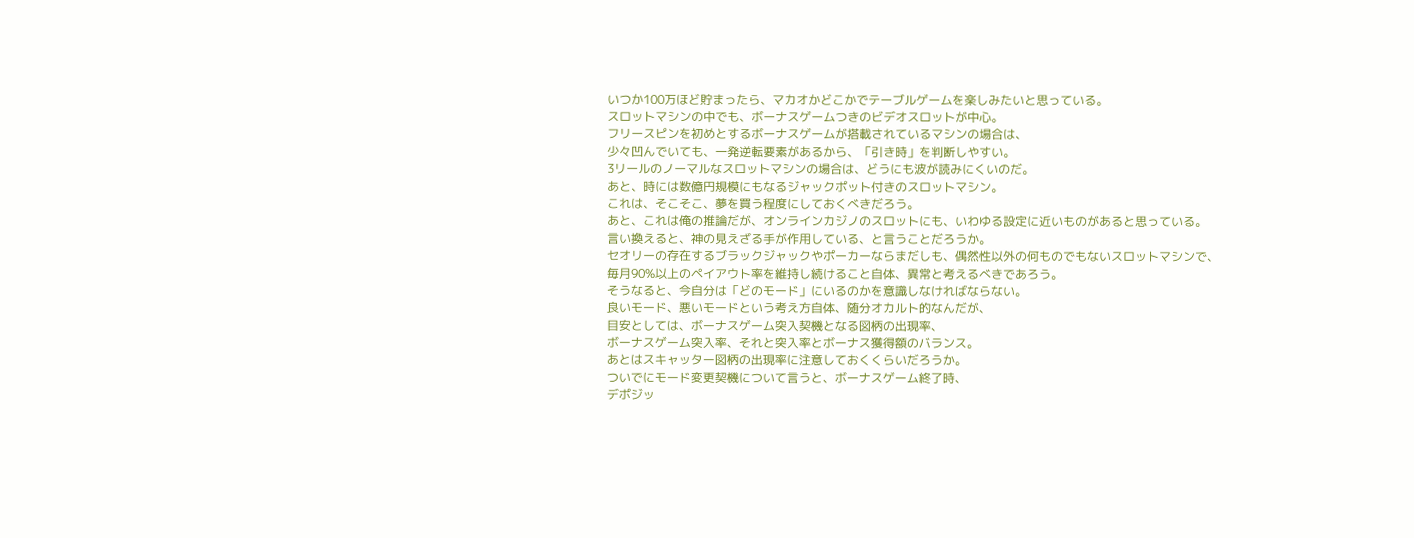いつか100万ほど貯まったら、マカオかどこかでテーブルゲームを楽しみたいと思っている。
スロットマシンの中でも、ボーナスゲームつきのビデオスロットが中心。
フリースピンを初めとするボーナスゲームが搭載されているマシンの場合は、
少々凹んでいても、一発逆転要素があるから、「引き時」を判断しやすい。
3リールのノーマルなスロットマシンの場合は、どうにも波が読みにくいのだ。
あと、時には数億円規模にもなるジャックポット付きのスロットマシン。
これは、そこそこ、夢を買う程度にしておくべきだろう。
あと、これは俺の推論だが、オンラインカジノのスロットにも、いわゆる設定に近いものがあると思っている。
言い換えると、神の見えざる手が作用している、と言うことだろうか。
セオリーの存在するブラックジャックやポーカーならまだしも、偶然性以外の何ものでもないスロットマシンで、
毎月90%以上のペイアウト率を維持し続けること自体、異常と考えるべきであろう。
そうなると、今自分は「どのモード」にいるのかを意識しなければならない。
良いモード、悪いモードという考え方自体、随分オカルト的なんだが、
目安としては、ボーナスゲーム突入契機となる図柄の出現率、
ボーナスゲーム突入率、それと突入率とボーナス獲得額のバランス。
あとはスキャッター図柄の出現率に注意しておくくらいだろうか。
ついでにモード変更契機について言うと、ボーナスゲーム終了時、
デポジッ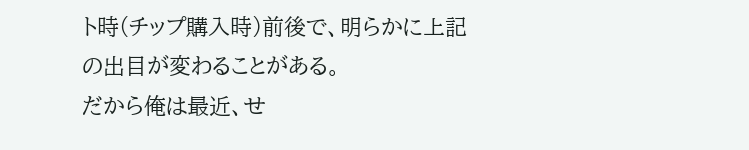ト時(チップ購入時)前後で、明らかに上記の出目が変わることがある。
だから俺は最近、せ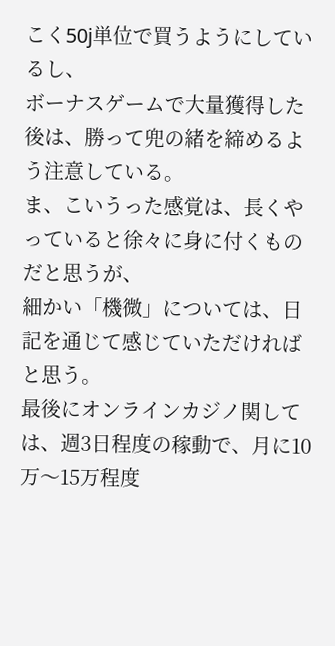こく50j単位で買うようにしているし、
ボーナスゲームで大量獲得した後は、勝って兜の緒を締めるよう注意している。
ま、こいうった感覚は、長くやっていると徐々に身に付くものだと思うが、
細かい「機微」については、日記を通じて感じていただければと思う。
最後にオンラインカジノ関しては、週3日程度の稼動で、月に10万〜15万程度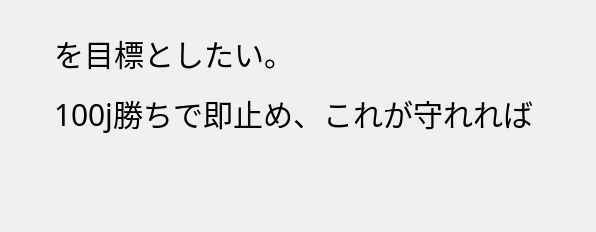を目標としたい。
100j勝ちで即止め、これが守れれば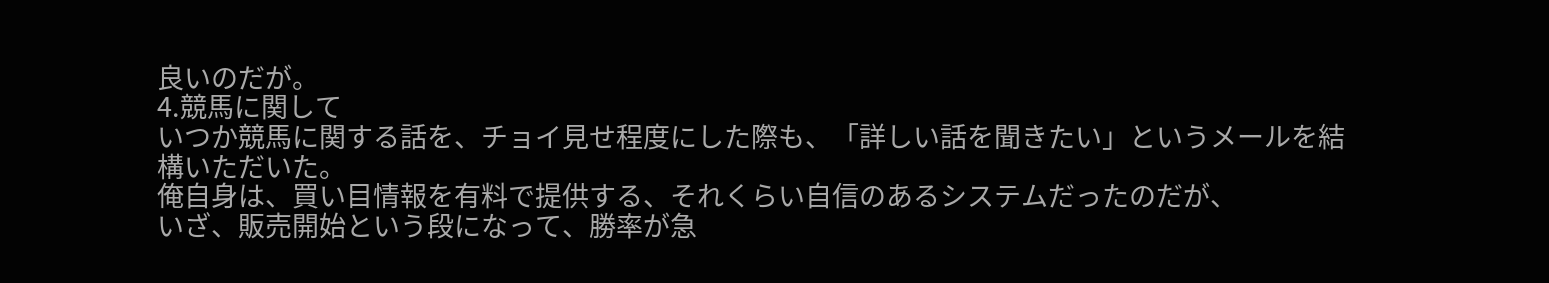良いのだが。
4.競馬に関して
いつか競馬に関する話を、チョイ見せ程度にした際も、「詳しい話を聞きたい」というメールを結構いただいた。
俺自身は、買い目情報を有料で提供する、それくらい自信のあるシステムだったのだが、
いざ、販売開始という段になって、勝率が急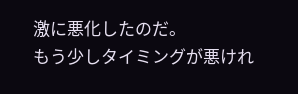激に悪化したのだ。
もう少しタイミングが悪けれ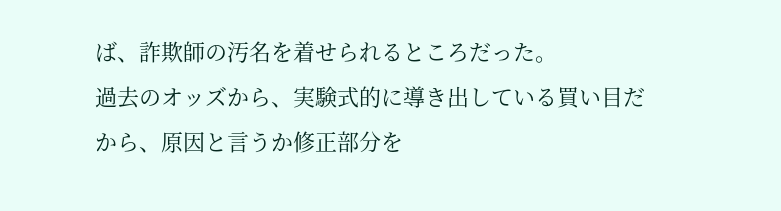ば、詐欺師の汚名を着せられるところだった。
過去のオッズから、実験式的に導き出している買い目だから、原因と言うか修正部分を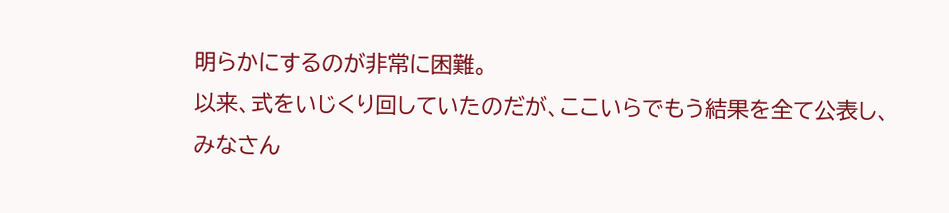明らかにするのが非常に困難。
以来、式をいじくり回していたのだが、ここいらでもう結果を全て公表し、みなさん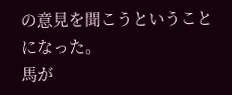の意見を聞こうということになった。
馬が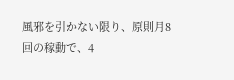風邪を引かない限り、原則月8回の稼動で、4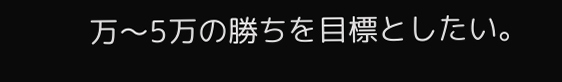万〜5万の勝ちを目標としたい。